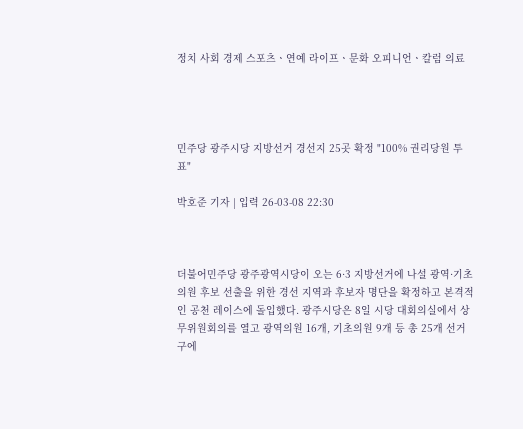정치 사회 경제 스포츠ㆍ연예 라이프ㆍ문화 오피니언ㆍ칼럼 의료




민주당 광주시당 지방선거 경선지 25곳 확정 "100% 권리당원 투표"

박호준 기자 | 입력 26-03-08 22:30



더불어민주당 광주광역시당이 오는 6·3 지방선거에 나설 광역·기초의원 후보 선출을 위한 경선 지역과 후보자 명단을 확정하고 본격적인 공천 레이스에 돌입했다. 광주시당은 8일 시당 대회의실에서 상무위원회의를 열고 광역의원 16개, 기초의원 9개 등 총 25개 선거구에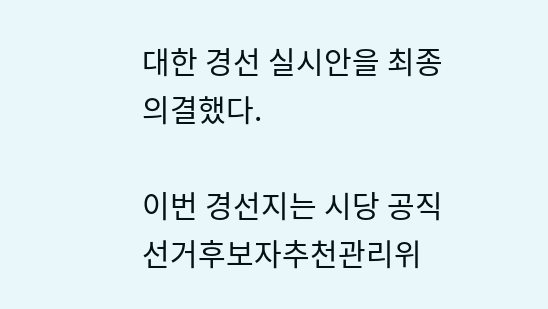대한 경선 실시안을 최종 의결했다.

이번 경선지는 시당 공직선거후보자추천관리위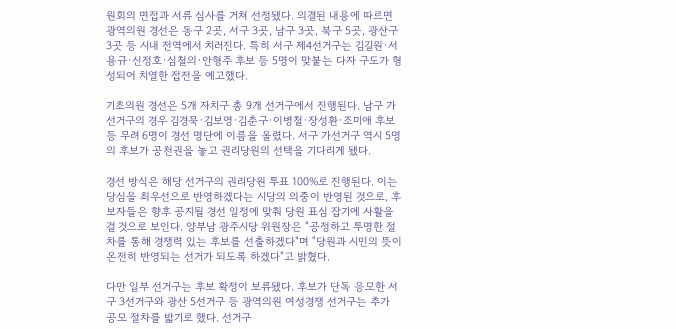원회의 면접과 서류 심사를 거쳐 선정됐다. 의결된 내용에 따르면 광역의원 경선은 동구 2곳, 서구 3곳, 남구 3곳, 북구 5곳, 광산구 3곳 등 시내 전역에서 치러진다. 특히 서구 제4선거구는 김길원·서용규·신정호·심철의·안형주 후보 등 5명이 맞붙는 다자 구도가 형성되어 치열한 접전을 예고했다.

기초의원 경선은 5개 자치구 총 9개 선거구에서 진행된다. 남구 가선거구의 경우 김경묵·김보영·김춘구·이병철·장성환·조미애 후보 등 무려 6명이 경선 명단에 이름을 올렸다. 서구 가선거구 역시 5명의 후보가 공천권을 놓고 권리당원의 선택을 기다리게 됐다.

경선 방식은 해당 선거구의 권리당원 투표 100%로 진행된다. 이는 당심을 최우선으로 반영하겠다는 시당의 의중이 반영된 것으로, 후보자들은 향후 공지될 경선 일정에 맞춰 당원 표심 잡기에 사활을 걸 것으로 보인다. 양부남 광주시당 위원장은 "공정하고 투명한 절차를 통해 경쟁력 있는 후보를 선출하겠다"며 "당원과 시민의 뜻이 온전히 반영되는 선거가 되도록 하겠다"고 밝혔다.

다만 일부 선거구는 후보 확정이 보류됐다. 후보가 단독 응모한 서구 3선거구와 광산 5선거구 등 광역의원 여성경쟁 선거구는 추가 공모 절차를 밟기로 했다. 선거구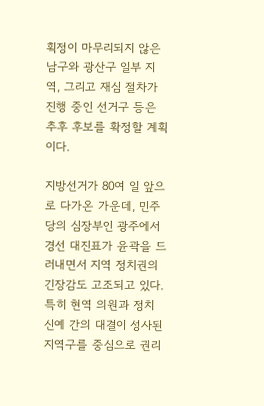획정이 마무리되지 않은 남구와 광산구 일부 지역, 그리고 재심 절차가 진행 중인 선거구 등은 추후 후보를 확정할 계획이다.

지방선거가 80여 일 앞으로 다가온 가운데, 민주당의 심장부인 광주에서 경선 대진표가 윤곽을 드러내면서 지역 정치권의 긴장감도 고조되고 있다. 특히 현역 의원과 정치 신예 간의 대결이 성사된 지역구를 중심으로 권리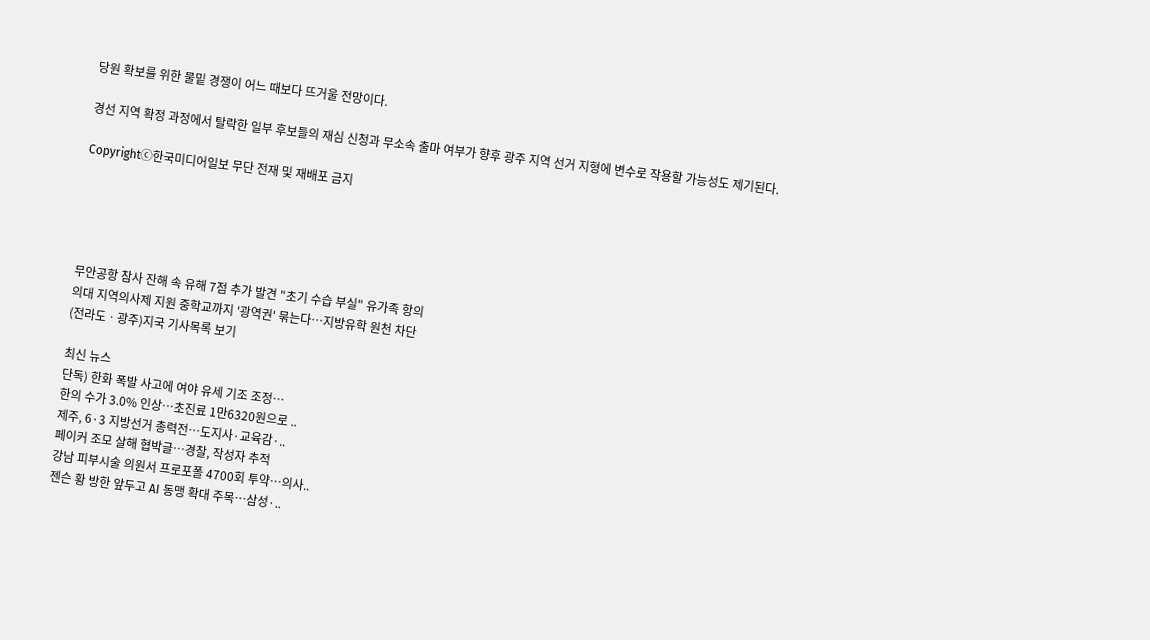당원 확보를 위한 물밑 경쟁이 어느 때보다 뜨거울 전망이다.

경선 지역 확정 과정에서 탈락한 일부 후보들의 재심 신청과 무소속 출마 여부가 향후 광주 지역 선거 지형에 변수로 작용할 가능성도 제기된다.

Copyrightⓒ한국미디어일보 무단 전재 및 재배포 금지





무안공항 참사 잔해 속 유해 7점 추가 발견 "초기 수습 부실" 유가족 항의
의대 지역의사제 지원 중학교까지 '광역권' 묶는다…지방유학 원천 차단
(전라도ㆍ광주)지국 기사목록 보기

최신 뉴스
단독) 한화 폭발 사고에 여야 유세 기조 조정…
한의 수가 3.0% 인상…초진료 1만6320원으로 ..
제주, 6·3 지방선거 총력전…도지사·교육감·..
페이커 조모 살해 협박글…경찰, 작성자 추적
강남 피부시술 의원서 프로포폴 4700회 투약…의사..
젠슨 황 방한 앞두고 AI 동맹 확대 주목…삼성·..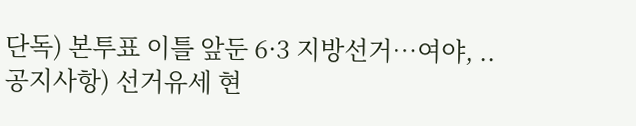단독) 본투표 이틀 앞둔 6·3 지방선거…여야, ..
공지사항) 선거유세 현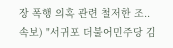장 폭행 의혹 관련 철저한 조..
속보) "서귀포 더불어민주당 김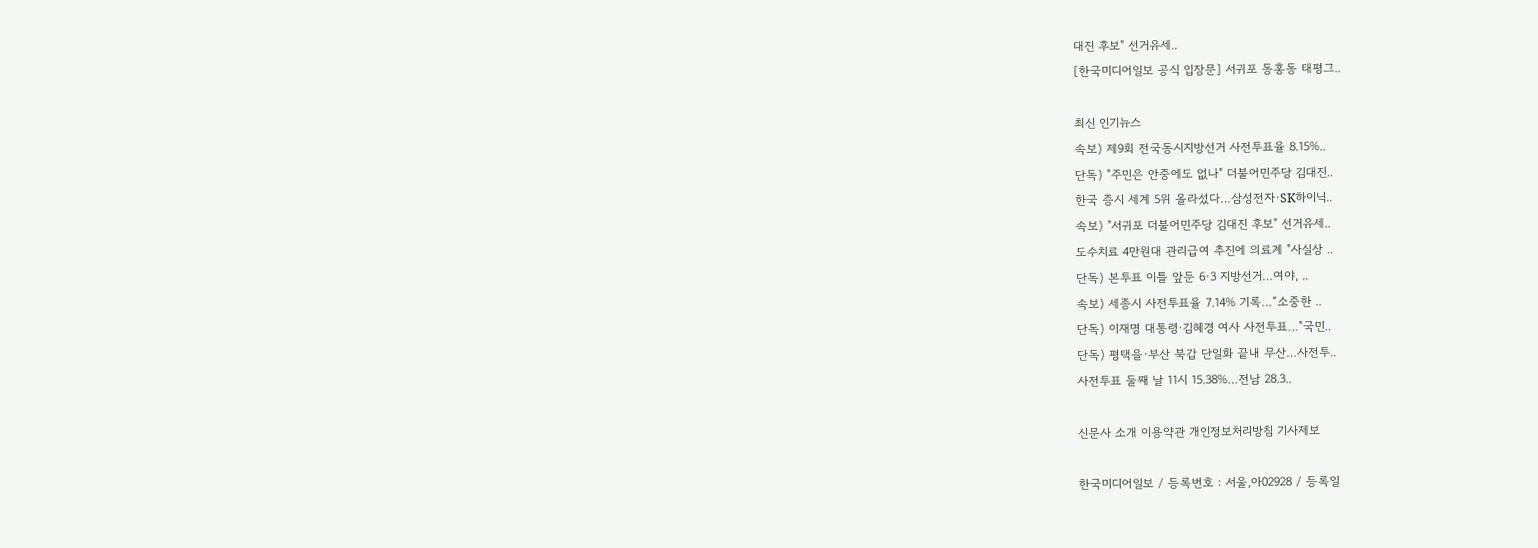대진 후보" 선거유세..
[한국미디어일보 공식 입장문] 서귀포 동홍동 태평그..

최신 인기뉴스
속보) 제9회 전국동시지방선거 사전투표율 8.15%..
단독) "주민은 안중에도 없나" 더불어민주당 김대진..
한국 증시 세계 5위 올라섰다…삼성전자·SK하이닉..
속보) "서귀포 더불어민주당 김대진 후보" 선거유세..
도수치료 4만원대 관리급여 추진에 의료계 "사실상 ..
단독) 본투표 이틀 앞둔 6·3 지방선거…여야, ..
속보) 세종시 사전투표율 7.14% 기록…“소중한 ..
단독) 이재명 대통령·김혜경 여사 사전투표…"국민..
단독) 평택을·부산 북갑 단일화 끝내 무산…사전투..
사전투표 둘째 날 11시 15.38%…전남 28.3..

신문사 소개 이용약관 개인정보처리방침 기사제보

한국미디어일보 / 등록번호 : 서울,아02928 / 등록일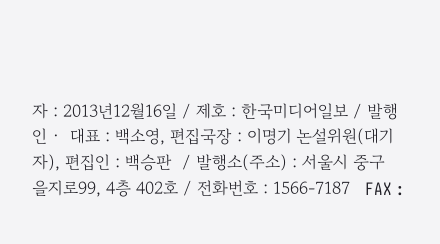자 : 2013년12월16일 / 제호 : 한국미디어일보 / 발행인 ·  대표 : 백소영, 편집국장 : 이명기 논설위원(대기자), 편집인 : 백승판  / 발행소(주소) : 서울시 중구 을지로99, 4층 402호 / 전화번호 : 1566-7187   FAX :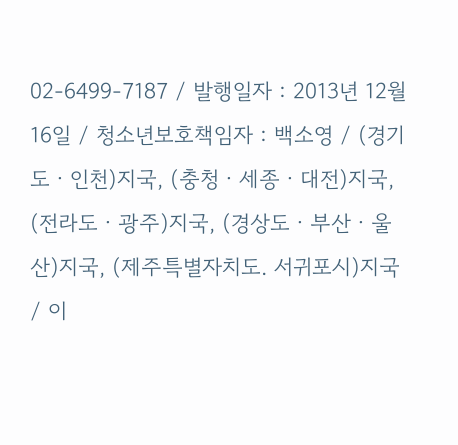02-6499-7187 / 발행일자 : 2013년 12월 16일 / 청소년보호책임자 : 백소영 / (경기도ㆍ인천)지국, (충청ㆍ세종ㆍ대전)지국, (전라도ㆍ광주)지국, (경상도ㆍ부산ㆍ울산)지국, (제주특별자치도. 서귀포시)지국 / 이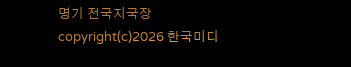명기 전국지국장
copyright(c)2026 한국미디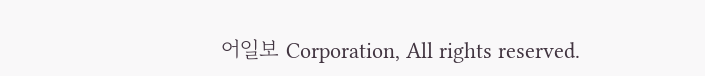어일보 Corporation, All rights reserved.